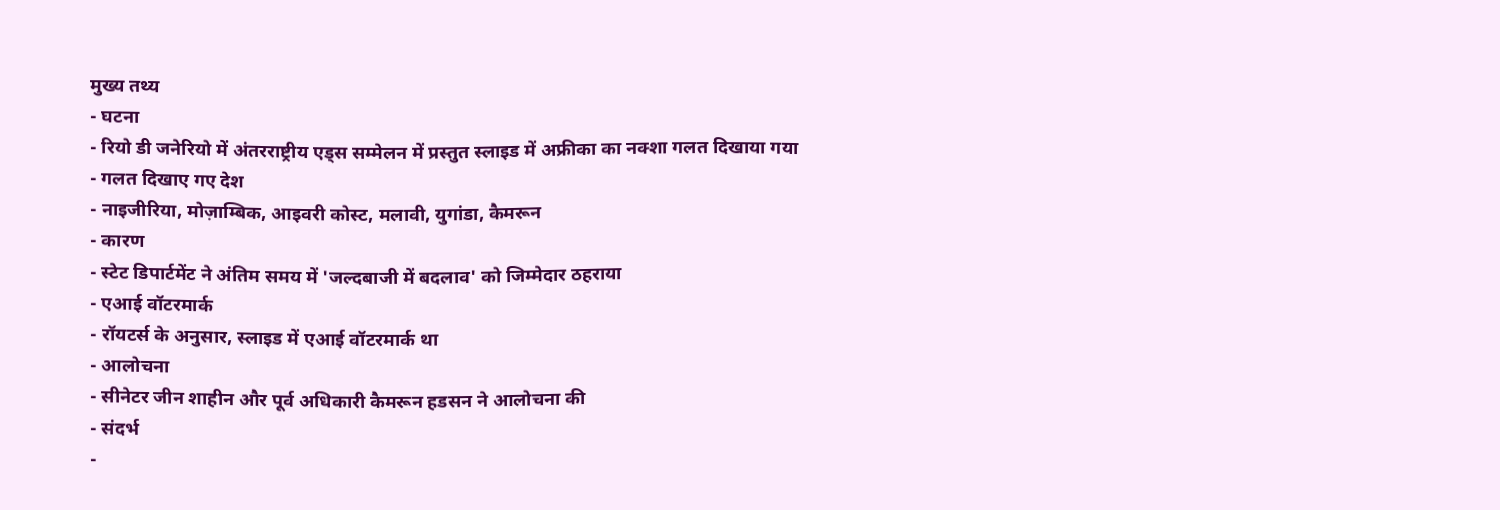मुख्य तथ्य
- घटना
- रियो डी जनेरियो में अंतरराष्ट्रीय एड्स सम्मेलन में प्रस्तुत स्लाइड में अफ्रीका का नक्शा गलत दिखाया गया
- गलत दिखाए गए देश
- नाइजीरिया, मोज़ाम्बिक, आइवरी कोस्ट, मलावी, युगांडा, कैमरून
- कारण
- स्टेट डिपार्टमेंट ने अंतिम समय में 'जल्दबाजी में बदलाव' को जिम्मेदार ठहराया
- एआई वॉटरमार्क
- रॉयटर्स के अनुसार, स्लाइड में एआई वॉटरमार्क था
- आलोचना
- सीनेटर जीन शाहीन और पूर्व अधिकारी कैमरून हडसन ने आलोचना की
- संदर्भ
-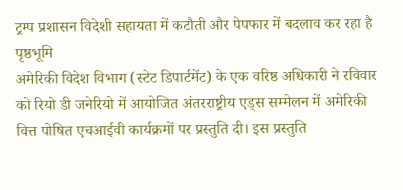ट्रम्प प्रशासन विदेशी सहायता में कटौती और पेपफार में बदलाव कर रहा है
पृष्ठभूमि
अमेरिकी विदेश विभाग (स्टेट डिपार्टमेंट) के एक वरिष्ठ अधिकारी ने रविवार को रियो डी जनेरियो में आयोजित अंतरराष्ट्रीय एड्स सम्मेलन में अमेरिकी वित्त पोषित एचआईवी कार्यक्रमों पर प्रस्तुति दी। इस प्रस्तुति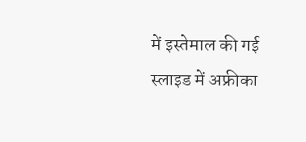में इस्तेमाल की गई स्लाइड में अफ्रीका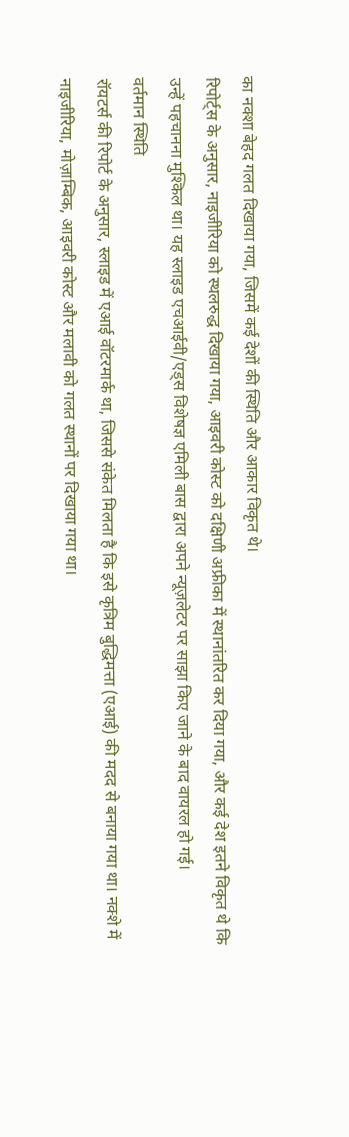का नक्शा बेहद गलत दिखाया गया, जिसमें कई देशों की स्थिति और आकार विकृत थे।
रिपोर्ट्स के अनुसार, नाइजीरिया को स्थलरुद्ध दिखाया गया, आइवरी कोस्ट को दक्षिणी अफ्रीका में स्थानांतरित कर दिया गया, और कई देश इतने विकृत थे कि उन्हें पहचानना मुश्किल था। यह स्लाइड एचआईवी/एड्स विशेषज्ञ एमिली बास द्वारा अपने न्यूज़लेटर पर साझा किए जाने के बाद वायरल हो गई।
वर्तमान स्थिति
रॉयटर्स की रिपोर्ट के अनुसार, स्लाइड में एआई वॉटरमार्क था, जिससे संकेत मिलता है कि इसे कृत्रिम बुद्धिमत्ता (एआई) की मदद से बनाया गया था। नक्शे में नाइजीरिया, मोज़ाम्बिक, आइवरी कोस्ट और मलावी को गलत स्थानों पर दिखाया गया था।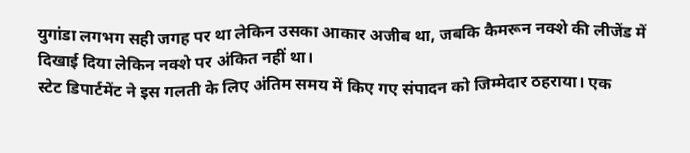युगांडा लगभग सही जगह पर था लेकिन उसका आकार अजीब था, जबकि कैमरून नक्शे की लीजेंड में दिखाई दिया लेकिन नक्शे पर अंकित नहीं था।
स्टेट डिपार्टमेंट ने इस गलती के लिए अंतिम समय में किए गए संपादन को जिम्मेदार ठहराया। एक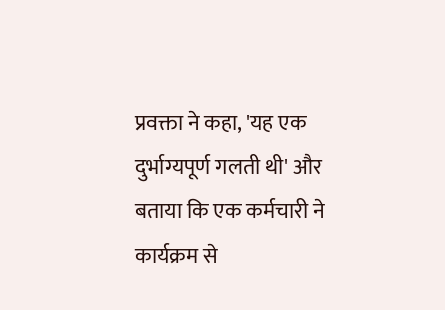प्रवक्ता ने कहा, 'यह एक दुर्भाग्यपूर्ण गलती थी' और बताया कि एक कर्मचारी ने कार्यक्रम से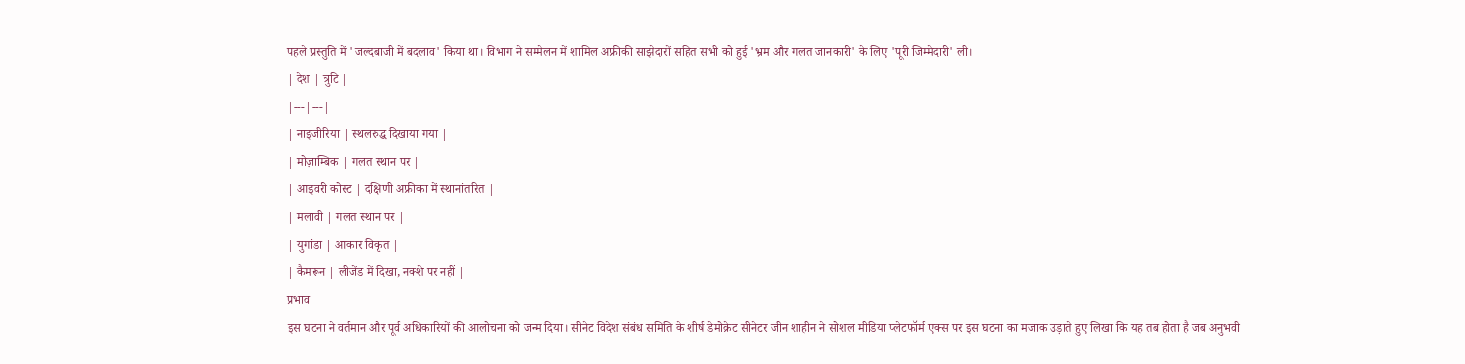पहले प्रस्तुति में 'जल्दबाजी में बदलाव' किया था। विभाग ने सम्मेलन में शामिल अफ्रीकी साझेदारों सहित सभी को हुई 'भ्रम और गलत जानकारी' के लिए 'पूरी जिम्मेदारी' ली।
| देश | त्रुटि |
|---|---|
| नाइजीरिया | स्थलरुद्ध दिखाया गया |
| मोज़ाम्बिक | गलत स्थान पर |
| आइवरी कोस्ट | दक्षिणी अफ्रीका में स्थानांतरित |
| मलावी | गलत स्थान पर |
| युगांडा | आकार विकृत |
| कैमरून | लीजेंड में दिखा, नक्शे पर नहीं |
प्रभाव
इस घटना ने वर्तमान और पूर्व अधिकारियों की आलोचना को जन्म दिया। सीनेट विदेश संबंध समिति के शीर्ष डेमोक्रेट सीनेटर जीन शाहीन ने सोशल मीडिया प्लेटफॉर्म एक्स पर इस घटना का मजाक उड़ाते हुए लिखा कि यह तब होता है जब अनुभवी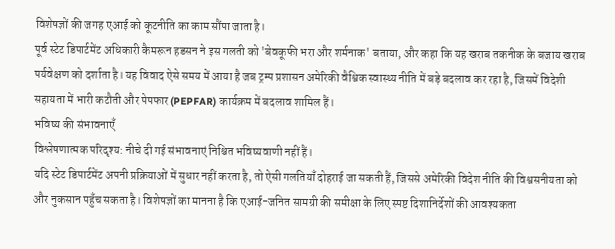विशेषज्ञों की जगह एआई को कूटनीति का काम सौंपा जाता है।
पूर्व स्टेट डिपार्टमेंट अधिकारी कैमरून हडसन ने इस गलती को 'बेवकूफी भरा और शर्मनाक' बताया, और कहा कि यह खराब तकनीक के बजाय खराब पर्यवेक्षण को दर्शाता है। यह विवाद ऐसे समय में आया है जब ट्रम्प प्रशासन अमेरिकी वैश्विक स्वास्थ्य नीति में बड़े बदलाव कर रहा है, जिसमें विदेशी सहायता में भारी कटौती और पेपफार (PEPFAR) कार्यक्रम में बदलाव शामिल हैं।
भविष्य की संभावनाएँ
विश्लेषणात्मक परिदृश्य: नीचे दी गई संभावनाएं निश्चित भविष्यवाणी नहीं हैं।
यदि स्टेट डिपार्टमेंट अपनी प्रक्रियाओं में सुधार नहीं करता है, तो ऐसी गलतियाँ दोहराई जा सकती हैं, जिससे अमेरिकी विदेश नीति की विश्वसनीयता को और नुकसान पहुँच सकता है। विशेषज्ञों का मानना है कि एआई-जनित सामग्री की समीक्षा के लिए स्पष्ट दिशानिर्देशों की आवश्यकता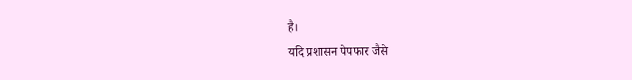है।
यदि प्रशासन पेपफार जैसे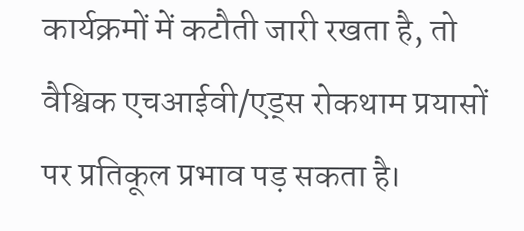कार्यक्रमों में कटौती जारी रखता है, तो वैश्विक एचआईवी/एड्स रोकथाम प्रयासों पर प्रतिकूल प्रभाव पड़ सकता है।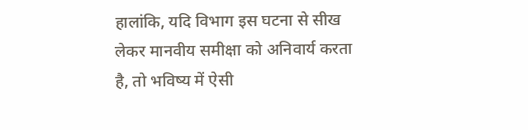हालांकि, यदि विभाग इस घटना से सीख लेकर मानवीय समीक्षा को अनिवार्य करता है, तो भविष्य में ऐसी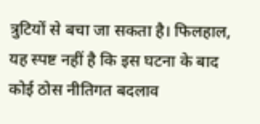त्रुटियों से बचा जा सकता है। फिलहाल, यह स्पष्ट नहीं है कि इस घटना के बाद कोई ठोस नीतिगत बदलाव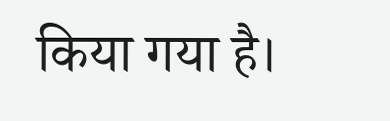किया गया है।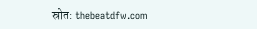स्रोत: thebeatdfw.com